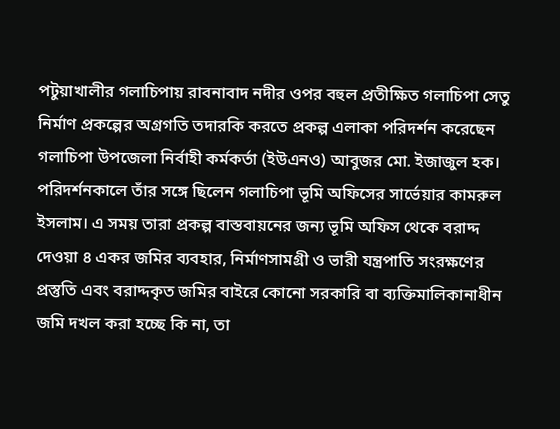পটুয়াখালীর গলাচিপায় রাবনাবাদ নদীর ওপর বহুল প্রতীক্ষিত গলাচিপা সেতু নির্মাণ প্রকল্পের অগ্রগতি তদারকি করতে প্রকল্প এলাকা পরিদর্শন করেছেন গলাচিপা উপজেলা নির্বাহী কর্মকর্তা (ইউএনও) আবুজর মো. ইজাজুল হক।
পরিদর্শনকালে তাঁর সঙ্গে ছিলেন গলাচিপা ভূমি অফিসের সার্ভেয়ার কামরুল ইসলাম। এ সময় তারা প্রকল্প বাস্তবায়নের জন্য ভূমি অফিস থেকে বরাদ্দ দেওয়া ৪ একর জমির ব্যবহার, নির্মাণসামগ্রী ও ভারী যন্ত্রপাতি সংরক্ষণের প্রস্তুতি এবং বরাদ্দকৃত জমির বাইরে কোনো সরকারি বা ব্যক্তিমালিকানাধীন জমি দখল করা হচ্ছে কি না, তা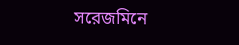সরেজমিনে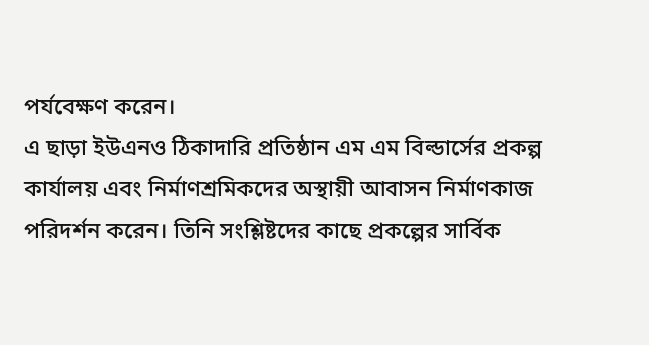পর্যবেক্ষণ করেন।
এ ছাড়া ইউএনও ঠিকাদারি প্রতিষ্ঠান এম এম বিল্ডার্সের প্রকল্প কার্যালয় এবং নির্মাণশ্রমিকদের অস্থায়ী আবাসন নির্মাণকাজ পরিদর্শন করেন। তিনি সংশ্লিষ্টদের কাছে প্রকল্পের সার্বিক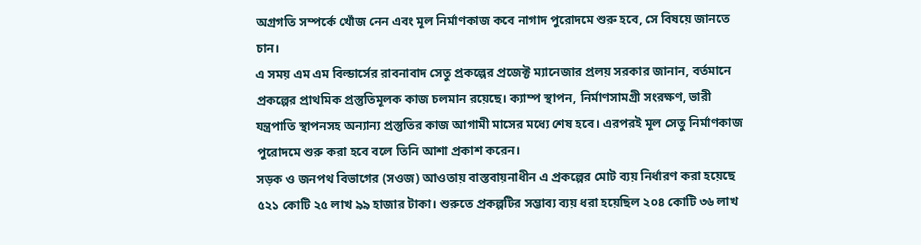অগ্রগতি সম্পর্কে খোঁজ নেন এবং মূল নির্মাণকাজ কবে নাগাদ পুরোদমে শুরু হবে, সে বিষয়ে জানতে চান।
এ সময় এম এম বিল্ডার্সের রাবনাবাদ সেতু প্রকল্পের প্রজেক্ট ম্যানেজার প্রলয় সরকার জানান, বর্তমানে প্রকল্পের প্রাথমিক প্রস্তুতিমূলক কাজ চলমান রয়েছে। ক্যাম্প স্থাপন, নির্মাণসামগ্রী সংরক্ষণ, ভারী যন্ত্রপাতি স্থাপনসহ অন্যান্য প্রস্তুতির কাজ আগামী মাসের মধ্যে শেষ হবে। এরপরই মূল সেতু নির্মাণকাজ পুরোদমে শুরু করা হবে বলে তিনি আশা প্রকাশ করেন।
সড়ক ও জনপথ বিভাগের (সওজ) আওতায় বাস্তবায়নাধীন এ প্রকল্পের মোট ব্যয় নির্ধারণ করা হয়েছে ৫২১ কোটি ২৫ লাখ ৯৯ হাজার টাকা। শুরুতে প্রকল্পটির সম্ভাব্য ব্যয় ধরা হয়েছিল ২০৪ কোটি ৩৬ লাখ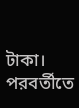টাকা। পরবর্তীতে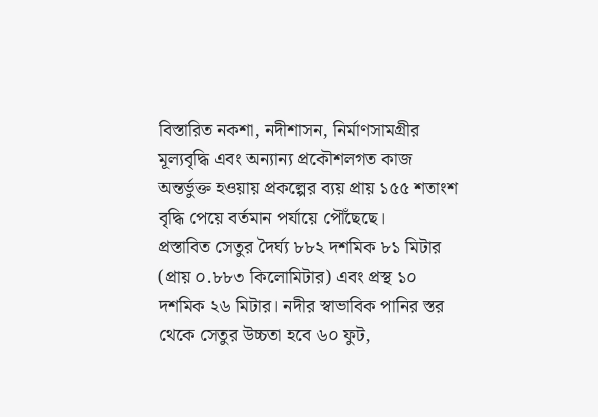বিস্তারিত নকশা, নদীশাসন, নির্মাণসামগ্রীর মূল্যবৃদ্ধি এবং অন্যান্য প্রকৌশলগত কাজ অন্তর্ভুক্ত হওয়ায় প্রকল্পের ব্যয় প্রায় ১৫৫ শতাংশ বৃদ্ধি পেয়ে বর্তমান পর্যায়ে পৌঁছেছে।
প্রস্তাবিত সেতুর দৈর্ঘ্য ৮৮২ দশমিক ৮১ মিটার (প্রায় ০.৮৮৩ কিলোমিটার) এবং প্রস্থ ১০ দশমিক ২৬ মিটার। নদীর স্বাভাবিক পানির স্তর থেকে সেতুর উচ্চতা হবে ৬০ ফুট,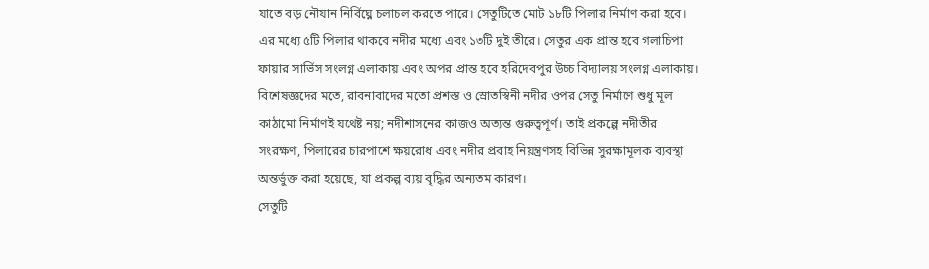যাতে বড় নৌযান নির্বিঘ্নে চলাচল করতে পারে। সেতুটিতে মোট ১৮টি পিলার নির্মাণ করা হবে। এর মধ্যে ৫টি পিলার থাকবে নদীর মধ্যে এবং ১৩টি দুই তীরে। সেতুর এক প্রান্ত হবে গলাচিপা ফায়ার সার্ভিস সংলগ্ন এলাকায় এবং অপর প্রান্ত হবে হরিদেবপুর উচ্চ বিদ্যালয় সংলগ্ন এলাকায়।
বিশেষজ্ঞদের মতে, রাবনাবাদের মতো প্রশস্ত ও স্রোতস্বিনী নদীর ওপর সেতু নির্মাণে শুধু মূল কাঠামো নির্মাণই যথেষ্ট নয়; নদীশাসনের কাজও অত্যন্ত গুরুত্বপূর্ণ। তাই প্রকল্পে নদীতীর সংরক্ষণ, পিলারের চারপাশে ক্ষয়রোধ এবং নদীর প্রবাহ নিয়ন্ত্রণসহ বিভিন্ন সুরক্ষামূলক ব্যবস্থা অন্তর্ভুক্ত করা হয়েছে, যা প্রকল্প ব্যয় বৃদ্ধির অন্যতম কারণ।
সেতুটি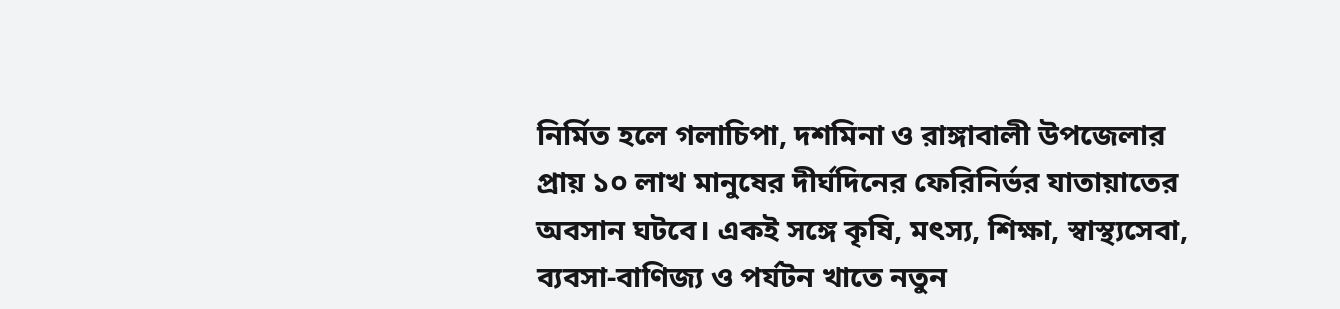নির্মিত হলে গলাচিপা, দশমিনা ও রাঙ্গাবালী উপজেলার প্রায় ১০ লাখ মানুষের দীর্ঘদিনের ফেরিনির্ভর যাতায়াতের অবসান ঘটবে। একই সঙ্গে কৃষি, মৎস্য, শিক্ষা, স্বাস্থ্যসেবা, ব্যবসা-বাণিজ্য ও পর্যটন খাতে নতুন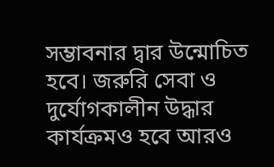সম্ভাবনার দ্বার উন্মোচিত হবে। জরুরি সেবা ও দুর্যোগকালীন উদ্ধার কার্যক্রমও হবে আরও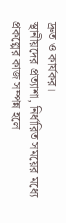দ্রুত ও কার্যকর।
স্থানীয়দের প্রত্যাশা, নির্ধারিত সময়ের মধ্যে প্রকল্পের কাজ সম্পন্ন হলে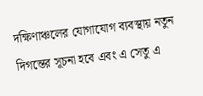দক্ষিণাঞ্চলের যোগাযোগ ব্যবস্থায় নতুন দিগন্তের সূচনা হবে এবং এ সেতু এ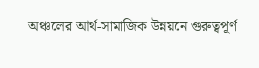অঞ্চলের আর্থ-সামাজিক উন্নয়নে গুরুত্বপূর্ণ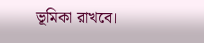ভূমিকা রাখবে।